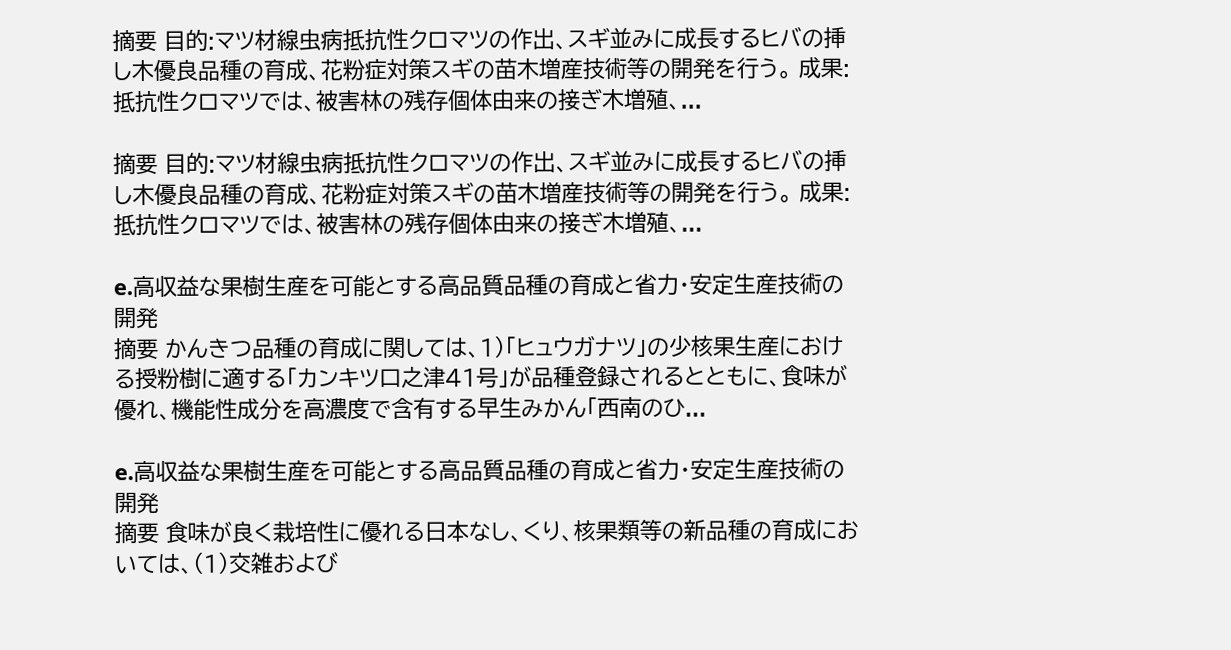摘要 目的:マツ材線虫病抵抗性クロマツの作出、スギ並みに成長するヒバの挿し木優良品種の育成、花粉症対策スギの苗木増産技術等の開発を行う。 成果:抵抗性クロマツでは、被害林の残存個体由来の接ぎ木増殖、...

摘要 目的:マツ材線虫病抵抗性クロマツの作出、スギ並みに成長するヒバの挿し木優良品種の育成、花粉症対策スギの苗木増産技術等の開発を行う。 成果:抵抗性クロマツでは、被害林の残存個体由来の接ぎ木増殖、...

e.高収益な果樹生産を可能とする高品質品種の育成と省力・安定生産技術の開発
摘要 かんきつ品種の育成に関しては、1)「ヒュウガナツ」の少核果生産における授粉樹に適する「カンキツ口之津41号」が品種登録されるとともに、食味が優れ、機能性成分を高濃度で含有する早生みかん「西南のひ...

e.高収益な果樹生産を可能とする高品質品種の育成と省力・安定生産技術の開発
摘要 食味が良く栽培性に優れる日本なし、くり、核果類等の新品種の育成においては、(1)交雑および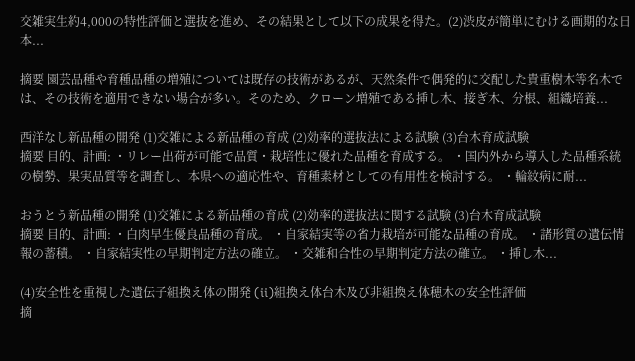交雑実生約4,000の特性評価と選抜を進め、その結果として以下の成果を得た。(2)渋皮が簡単にむける画期的な日本...

摘要 園芸品種や育種品種の増殖については既存の技術があるが、天然条件で偶発的に交配した貴重樹木等名木では、その技術を適用できない場合が多い。そのため、クローン増殖である挿し木、接ぎ木、分根、組織培養...

西洋なし新品種の開発 (1)交雑による新品種の育成 (2)効率的選抜法による試験 (3)台木育成試験
摘要 目的、計画: ・リレー出荷が可能で品質・栽培性に優れた品種を育成する。 ・国内外から導入した品種系統の樹勢、果実品質等を調査し、本県への適応性や、育種素材としての有用性を検討する。 ・輪紋病に耐...

おうとう新品種の開発 (1)交雑による新品種の育成 (2)効率的選抜法に関する試験 (3)台木育成試験
摘要 目的、計画: ・白肉早生優良品種の育成。 ・自家結実等の省力栽培が可能な品種の育成。 ・諸形質の遺伝情報の蓄積。 ・自家結実性の早期判定方法の確立。 ・交雑和合性の早期判定方法の確立。 ・挿し木...

(4)安全性を重視した遺伝子組換え体の開発 (ii)組換え体台木及び非組換え体穂木の安全性評価
摘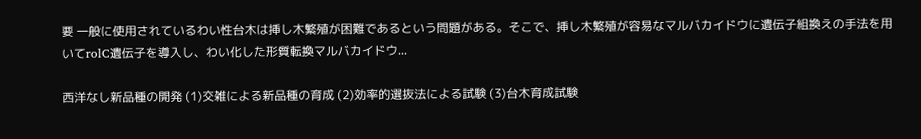要 一般に使用されているわい性台木は挿し木繁殖が困難であるという問題がある。そこで、挿し木繁殖が容易なマルバカイドウに遺伝子組換えの手法を用いてrolC遺伝子を導入し、わい化した形質転換マルバカイドウ...

西洋なし新品種の開発 (1)交雑による新品種の育成 (2)効率的選抜法による試験 (3)台木育成試験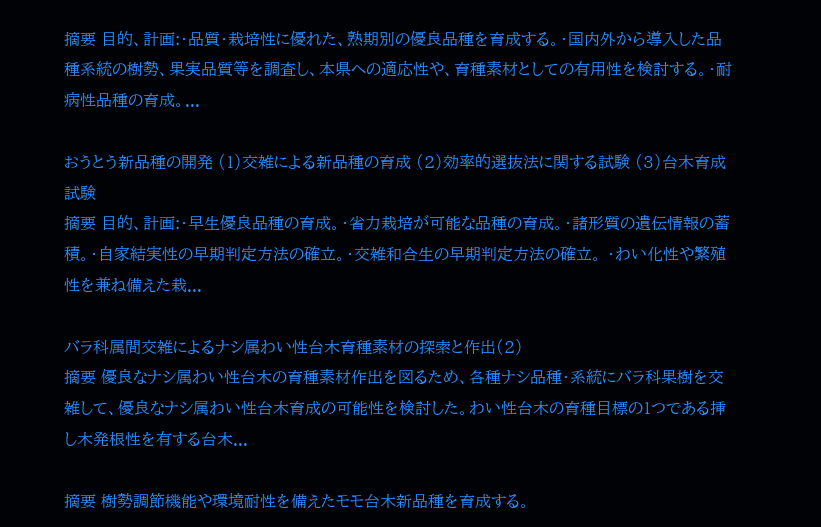摘要 目的、計画:・品質・栽培性に優れた、熟期別の優良品種を育成する。・国内外から導入した品種系統の樹勢、果実品質等を調査し、本県への適応性や、育種素材としての有用性を検討する。・耐病性品種の育成。...

おうとう新品種の開発 (1)交雑による新品種の育成 (2)効率的選抜法に関する試験 (3)台木育成試験
摘要 目的、計画:・早生優良品種の育成。・省力栽培が可能な品種の育成。・諸形質の遺伝情報の蓄積。・自家結実性の早期判定方法の確立。・交雑和合生の早期判定方法の確立。 ・わい化性や繁殖性を兼ね備えた栽...

バラ科属間交雑によるナシ属わい性台木育種素材の探索と作出(2)
摘要 優良なナシ属わい性台木の育種素材作出を図るため、各種ナシ品種・系統にバラ科果樹を交雑して、優良なナシ属わい性台木育成の可能性を検討した。わい性台木の育種目標の1つである挿し木発根性を有する台木...

摘要 樹勢調節機能や環境耐性を備えたモモ台木新品種を育成する。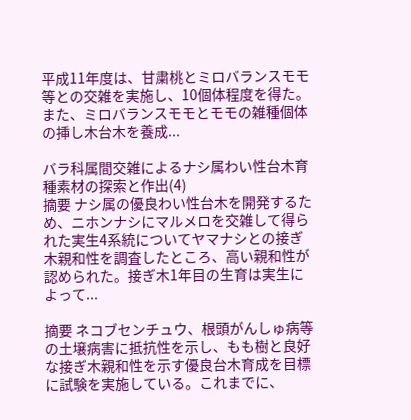平成11年度は、甘粛桃とミロバランスモモ等との交雑を実施し、10個体程度を得た。また、ミロバランスモモとモモの雑種個体の挿し木台木を養成...

バラ科属間交雑によるナシ属わい性台木育種素材の探索と作出(4)
摘要 ナシ属の優良わい性台木を開発するため、ニホンナシにマルメロを交雑して得られた実生4系統についてヤマナシとの接ぎ木親和性を調査したところ、高い親和性が認められた。接ぎ木1年目の生育は実生によって...

摘要 ネコブセンチュウ、根頭がんしゅ病等の土壌病害に抵抗性を示し、もも樹と良好な接ぎ木親和性を示す優良台木育成を目標に試験を実施している。これまでに、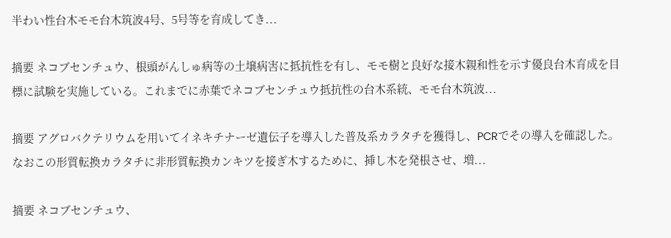半わい性台木モモ台木筑波4号、5号等を育成してき...

摘要 ネコブセンチュウ、根頭がんしゅ病等の土壌病害に抵抗性を有し、モモ樹と良好な接木親和性を示す優良台木育成を目標に試験を実施している。これまでに赤葉でネコブセンチュウ抵抗性の台木系統、モモ台木筑波...

摘要 アグロバクテリウムを用いてイネキチナーゼ遺伝子を導入した普及系カラタチを獲得し、PCRでその導入を確認した。なおこの形質転換カラタチに非形質転換カンキツを接ぎ木するために、挿し木を発根させ、増...

摘要 ネコブセンチュウ、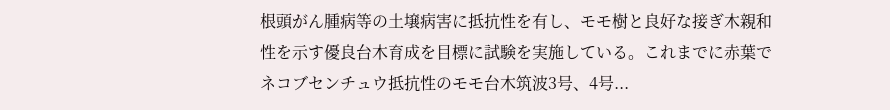根頭がん腫病等の土壌病害に抵抗性を有し、モモ樹と良好な接ぎ木親和性を示す優良台木育成を目標に試験を実施している。これまでに赤葉でネコブセンチュウ抵抗性のモモ台木筑波3号、4号...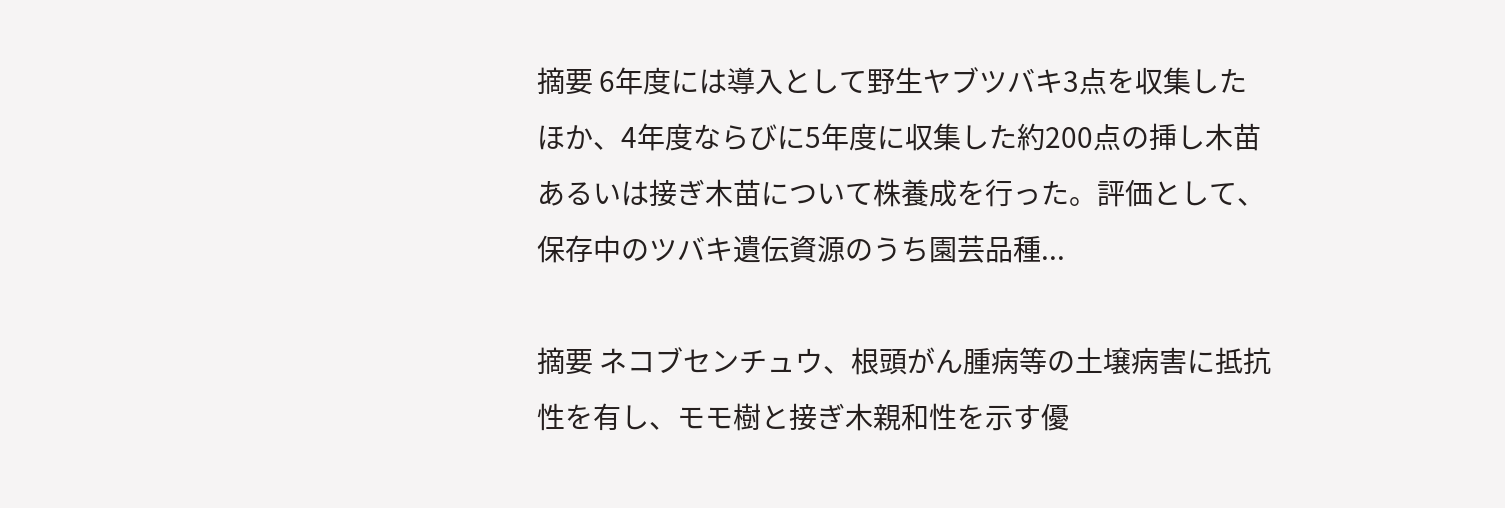摘要 6年度には導入として野生ヤブツバキ3点を収集したほか、4年度ならびに5年度に収集した約200点の挿し木苗あるいは接ぎ木苗について株養成を行った。評価として、保存中のツバキ遺伝資源のうち園芸品種...

摘要 ネコブセンチュウ、根頭がん腫病等の土壌病害に抵抗性を有し、モモ樹と接ぎ木親和性を示す優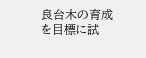良台木の育成を目標に試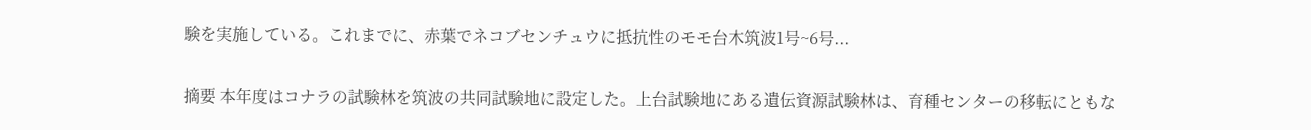験を実施している。これまでに、赤葉でネコブセンチュウに抵抗性のモモ台木筑波1号~6号...

摘要 本年度はコナラの試験林を筑波の共同試験地に設定した。上台試験地にある遺伝資源試験林は、育種センターの移転にともな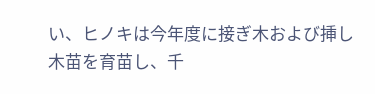い、ヒノキは今年度に接ぎ木および挿し木苗を育苗し、千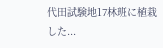代田試験地17林班に植栽した...